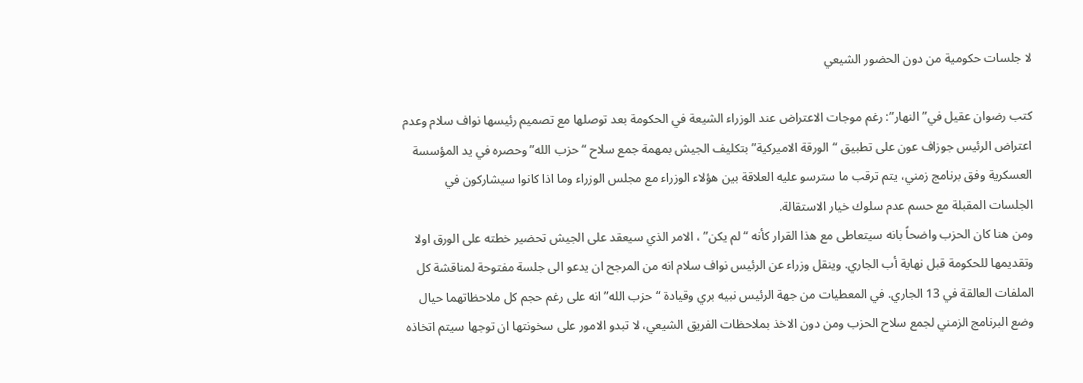لا جلسات حكومية من دون الحضور الشيعي

كتب رضوان عقيل في” النهار”: رغم موجات الاعتراض عند الوزراء الشيعة في الحكومة بعد توصلها مع تصميم رئيسها نواف سلام وعدم اعتراض الرئيس جوزاف عون على تطبيق “الورقة الاميركية” بتكليف الجيش بمهمة جمع سلاح “حزب الله” وحصره في يد المؤسسة العسكرية وفق برنامج زمني، يتم ترقب ما سترسو عليه العلاقة بين هؤلاء الوزراء مع مجلس الوزراء وما اذا كانوا سيشاركون في الجلسات المقبلة مع حسم عدم سلوك خيار الاستقالة.
ومن هنا كان الحزب واضحاً بانه سيتعاطى مع هذا القرار كأنه “لم يكن” ، الامر الذي سيعقد على الجيش تحضير خطته على الورق اولا وتقديمها للحكومة قبل نهاية أب الجاري. وينقل وزراء عن الرئيس نواف سلام انه من المرجح ان يدعو الى جلسة مفتوحة لمناقشة كل الملفات العالقة في 13 الجاري. في المعطيات من جهة الرئيس نبيه بري وقيادة “حزب الله” انه على رغم حجم كل ملاحظاتهما حيال وضع البرنامج الزمني لجمع سلاح الحزب ومن دون الاخذ بملاحظات الفريق الشيعي، لا تبدو الامور على سخونتها ان توجها سيتم اتخاذه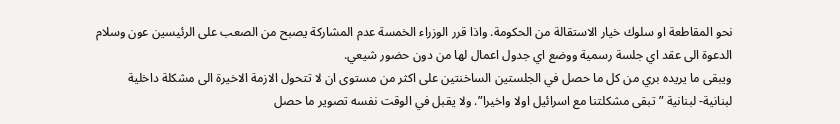نحو المقاطعة او سلوك خيار الاستقالة من الحكومة. واذا قرر الوزراء الخمسة عدم المشاركة يصبح من الصعب على الرئيسين عون وسلام الدعوة الى عقد اي جلسة رسمية ووضع اي جدول اعمال لها من دون حضور شيعي.
ويبقى ما يريده بري من كل ما حصل في الجلستين الساخنتين على اكثر من مستوى ان لا تتحول الازمة الاخيرة الى مشكلة داخلية لبنانية- لبنانية ” تبقى مشكلتنا مع اسرائيل اولا واخيرا”. ولا يقبل في الوقت نفسه تصوير ما حصل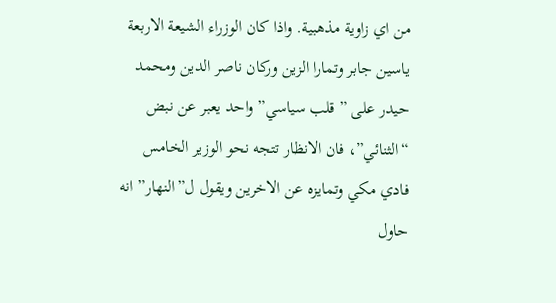من اي زاوية مذهبية. واذا كان الوزراء الشيعة الاربعة ياسين جابر وتمارا الزين وركان ناصر الدين ومحمد حيدر على ” قلب سياسي” واحد يعبر عن نبض “الثنائي”، فان الانظار تتجه نحو الوزير الخامس فادي مكي وتمايزه عن الاخرين ويقول ل”النهار” انه حاول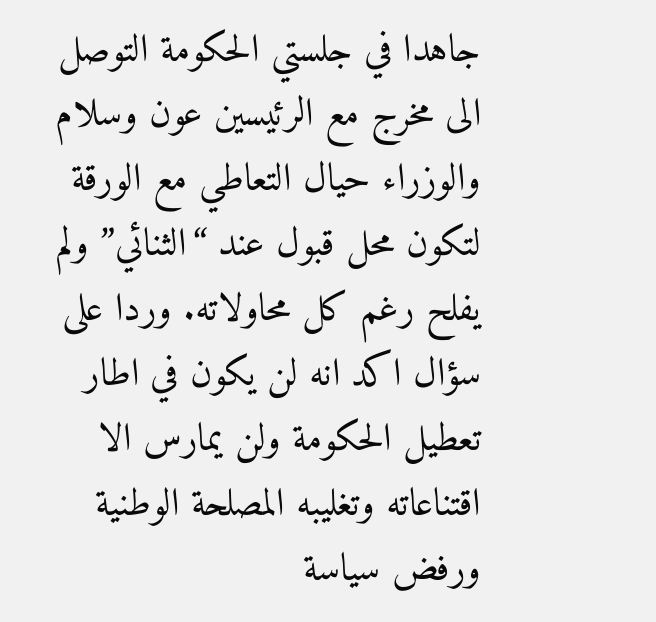جاهدا في جلستي الحكومة التوصل الى مخرج مع الرئيسين عون وسلام والوزراء حيال التعاطي مع الورقة لتكون محل قبول عند “الثنائي” ولم يفلح رغم كل محاولاته. وردا على سؤال اكد انه لن يكون في اطار تعطيل الحكومة ولن يمارس الا اقتناعاته وتغليبه المصلحة الوطنية ورفض سياسة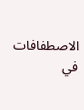الاصطفافات في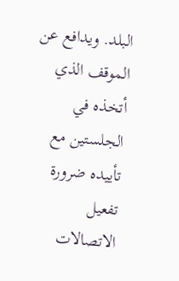البلد. ويدافع عن الموقف الذي أتخذه في الجلستين مع تأييده ضرورة تفعيل الاتصالات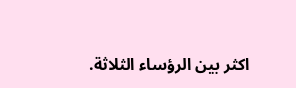اكثر بين الرؤساء الثلاثة.